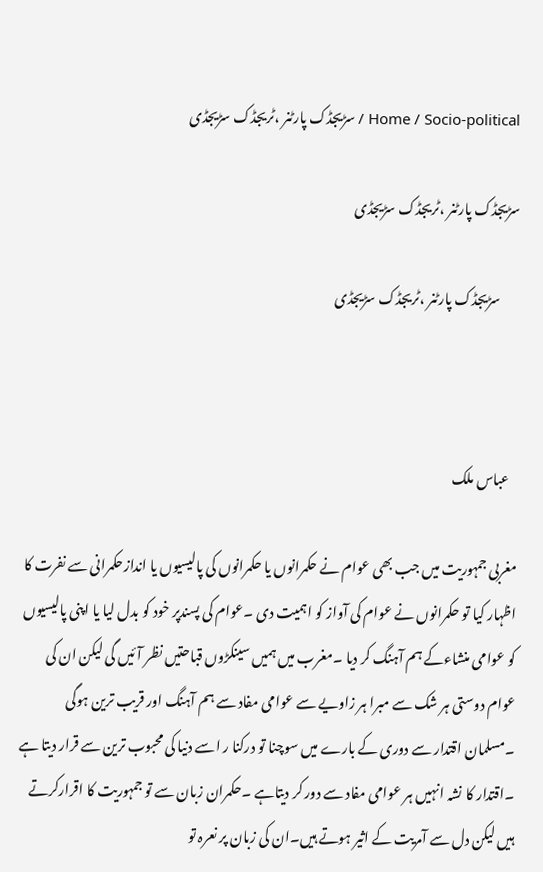Home / Socio-political / سڑیجڈک پارٹنر ،ٹریجڈک سڑیجڈی

سڑیجڈک پارٹنر ،ٹریجڈک سڑیجڈی

       سڑیجڈک پارٹنر ،ٹریجڈک سڑیجڈی



   عباس ملک

مغربی جمہوریت میں جب بھی عوام نے حکمرانوں یا حکمرانوں کی پالیسیوں یا اندازحکمرانی سے نفرت کا اظہار کیا تو حکمرانوں نے عوام کی آواز کو اہمیت دی ۔عوام کی پسندپر خود کو بدل لیا یا اپنی پالیسیوں کو عوامی منشاءکے ہم آہنگ کر دیا ۔مغرب میں ہمیں سینکڑوں قباحتیں نظر آئیں گی لیکن ان کی عوام دوستی ہر شک سے مبرا ہر زاویے سے عوامی مفاد سے ہم آہنگ اور قریب ترین ہوگی ۔مسلمان اقتدار سے دوری کے بارے میں سوچنا تو درکنا ر اسے دنیا کی محبوب ترین سے قرار دیتا ہے ۔اقتدار کا نشہ انہیں ہر عوامی مفاد سے دور کر دیتاہے ۔حکمران زبان سے تو جمہوریت کا اقرارکرتے ہیں لیکن دل سے آمریت کے اثیر ہوتے ہیں۔ان کی زبان پر نعرہ تو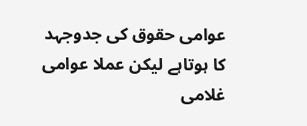عوامی حقوق کی جدوجہد کا ہوتاہے لیکن عملا عوامی غلامی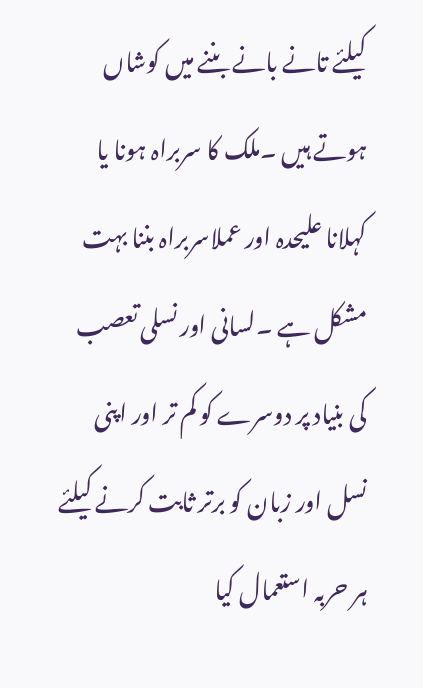کیلئے تانے بانے بننے میں کوشاں ہوتے ہیں ۔ملک کا سربراہ ہونا یا کہلانا علیحدہ اور عملاسربراہ بننا بہت مشکل ہے ۔لسانی اور نسلی تعصب کی بنیاد پر دوسرے کو کم تر اور اپنی نسل اور زبان کو برتر ثابت کرنے کیلئے ہر حربہ استعمال کیا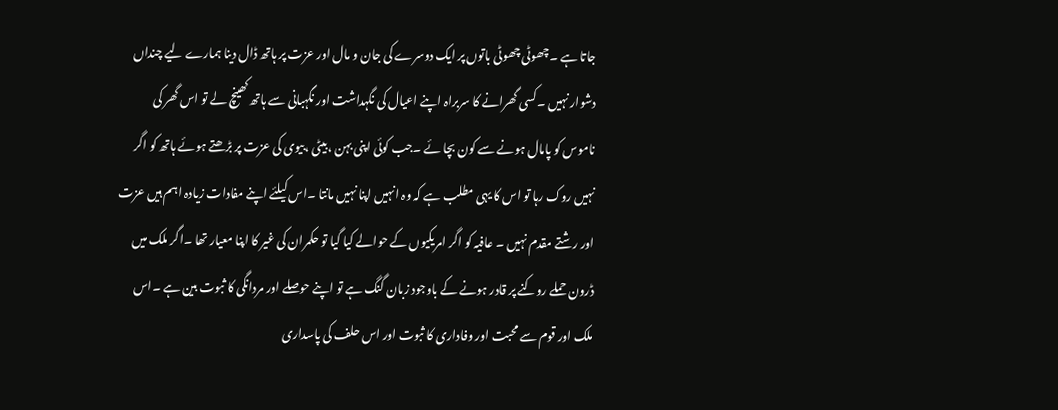جاتا ہے ۔چھوٹی چھوٹی باتوں پر ایک دوسرے کی جان و مال اور عزت پر ہاتھ ڈال دینا ہمارے لیے چنداں دشوار نہیں ۔کسی گھرانے کا سربراہ اپنے اعیال کی نگہداشت اور نگہبانی سے ہاتھ کھینچ لے تو اس گھر کی ناموس کو پامال ہونے سے کون بچا ئے ۔جب کوئی اپنی بہن ،بیٹی ،بیوی کی عزت پر بڑھتے ہوئے ہاتھ کو اگر نہیں روک رہا تو اس کا یہی مطلب ہے کہ وہ انہیں اپنا نہیں مانتا ۔اس کیلئے اپنے مفادات زیادہ اہم ہیں عزت اور رشتے مقدم نہیں ۔ عافیہ کو اگر امریکیوں کے حوالے کیا گیا تو حکمران کی غیر کا اپنا معیار تھا ۔اگر ملک میں ڈرون حملے روکنے پر قادر ہونے کے باوجود زبان گنگ ہے تو اپنے حوصلے اور مردانگی کا ثبوت بین ہے ۔اس ملک اور قوم سے محبت اور وفاداری کا ثبوت اور اس حلف کی پاسداری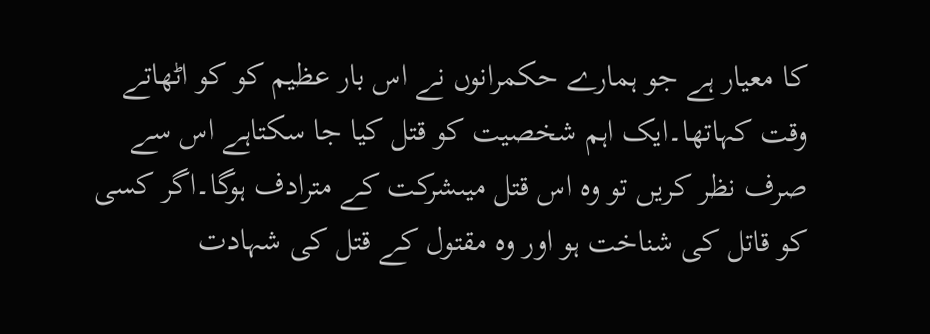کا معیار ہے جو ہمارے حکمرانوں نے اس بار عظیم کو کو اٹھاتے وقت کہاتھا۔ایک اہم شخصیت کو قتل کیا جا سکتاہے اس سے صرف نظر کریں تو وہ اس قتل میںشرکت کے مترادف ہوگا۔اگر کسی کو قاتل کی شناخت ہو اور وہ مقتول کے قتل کی شہادت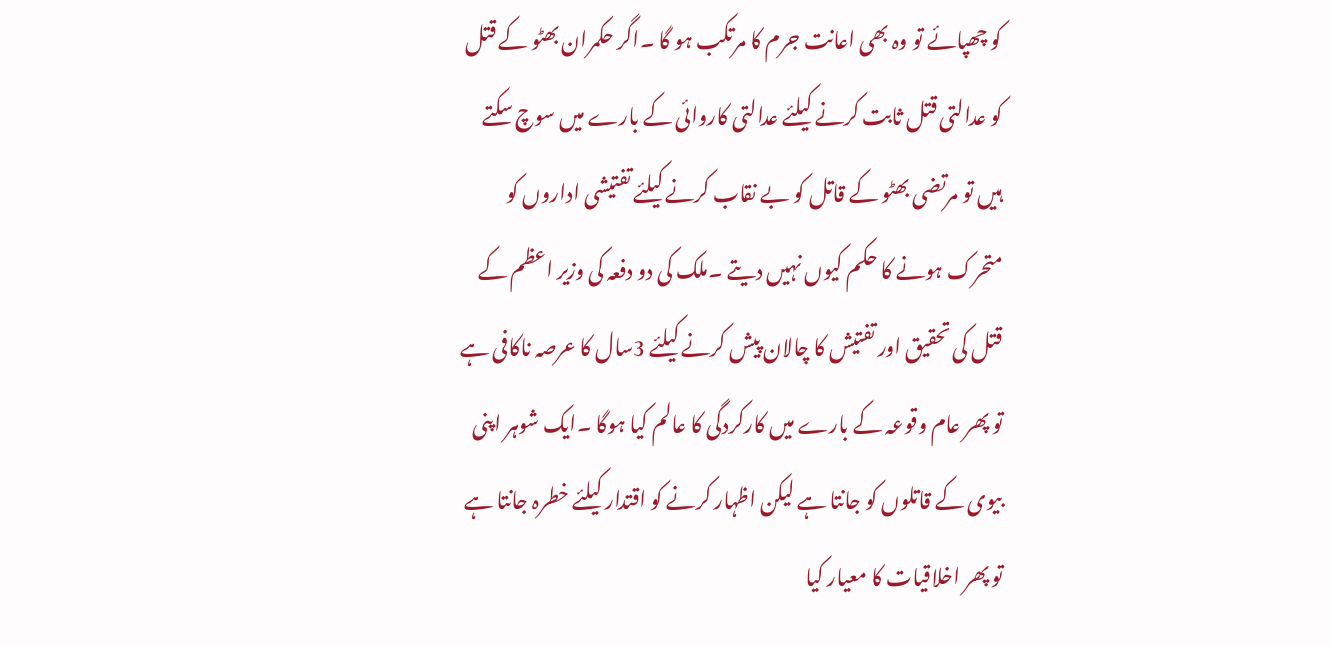کو چھپائے تو وہ بھی اعانت جرم کا مرتکب ہو گا ۔اگر حکمران بھٹو کے قتل کو عدالتی قتل ثابت کرنے کیلئے عدالتی کاروائی کے بارے میں سوچ سکتے ہیں تو مرتضی بھٹو کے قاتل کو بے نقاب کرنے کیلئے تفتیشی اداروں کو متحرک ہونے کا حکم کیوں نہیں دیتے ۔ملک کی دو دفعہ کی وزیر اعظم کے قتل کی تحقیق اور تفتیش کا چالان پیش کرنے کیلئے 3سال کا عرصہ ناکافی ہے تو پھر عام وقوعہ کے بارے میں کارکردگی کا عالم کیا ہوگا ۔ایک شوہر اپنی بیوی کے قاتلوں کو جانتا ہے لیکن اظہار کرنے کو اقتدار کیلئے خطرہ جانتا ہے تو پھر اخلاقیات کا معیار کیا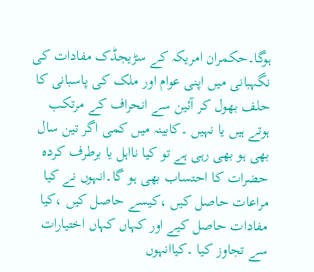ہوگا۔حکمران امریکہ کے سڑیجڈک مفادات کی نگہبانی میں اپنی عوام اور ملک کی پاسبانی کا حلف بھول کر آئین سے انحراف کے مرتکب ہوتے ہیں یا نہیں ۔کابینہ میں کمی اگر تین سال بھی ہو بھی رہی ہے تو کیا نااہل یا برطرف کردہ حضرات کا احتساب بھی ہو گا۔انہوں نے کیا مراعات حاصل کیں ،کیسے حاصل کیں ،کیا مفادات حاصل کیے اور کہاں کہاں اختیارات سے تجاوز کیا ۔کیاانہوں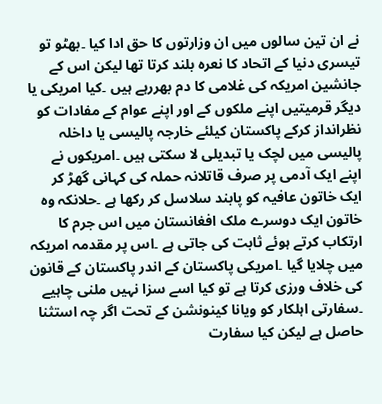نے ان تین سالوں میں ان وزارتوں کا حق ادا کیا ۔بھٹو تو تیسری دنیا کے اتحاد کا نعرہ بلند کرتا تھا لیکن اس کے جانشین امریکہ کی غلامی کا دم بھررہے ہیں ۔کیا امریکی یا دیگر قرمیتیں اپنے ملکوں کے اور اپنے عوام کے مفادات کو نظرانداز کرکے پاکستان کیلئے خارجہ پالیسی یا داخلہ پالیسی میں لچک یا تبدیلی لا سکتی ہیں ۔امریکوں نے اپنے ایک آدمی پر صرف قاتلانہ حملہ کی کہانی گھڑ کر ایک خاتون عافیہ کو پابند سلاسل کر رکھا ہے ۔حلانکہ وہ خاتون ایک دوسرے ملک افغانستان میں اس جرم کا ارتکاب کرتے ہوئے ثابت کی جاتی ہے ۔اس پر مقدمہ امریکہ میں چلایا گیا ۔امریکی پاکستان کے اندر پاکستان کے قانون کی خلاف ورزی کرتا ہے تو کیا اسے سزا نہیں ملنی چاہیے ۔سفارتی اہلکار کو ویانا کینونشن کے تحت اگر چہ استثنا حاصل ہے لیکن کیا سفارت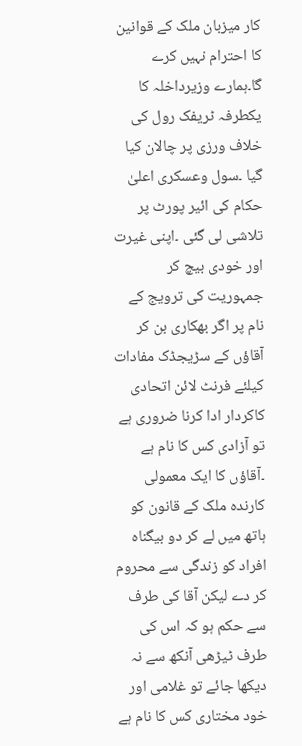کار میزبان ملک کے قوانین کا احترام نہیں کرے گا۔ہمارے وزیرداخلہ کا یکطرفہ ٹریفک رول کی خلاف ورزی پر چالان کیا گیا ۔سول وعسکری اعلیٰ حکام کی ائیر پورٹ پر تلاشی لی گئی ۔اپنی غیرت اور خودی بیچ کر جمہوریت کی ترویج کے نام پر اگر بھکاری بن کر آقاؤں کے سڑیجڈک مفادات کیلئے فرنٹ لائن اتحادی کاکردار ادا کرنا ضروری ہے تو آزادی کس کا نام ہے ۔آقاؤں کا ایک معمولی کارندہ ملک کے قانون کو ہاتھ میں لے کر دو بیگناہ افراد کو زندگی سے محروم کر دے لیکن آقا کی طرف سے حکم ہو کہ اس کی طرف ٹیڑھی آنکھ سے نہ دیکھا جائے تو غلامی اور خود مختاری کس کا نام ہے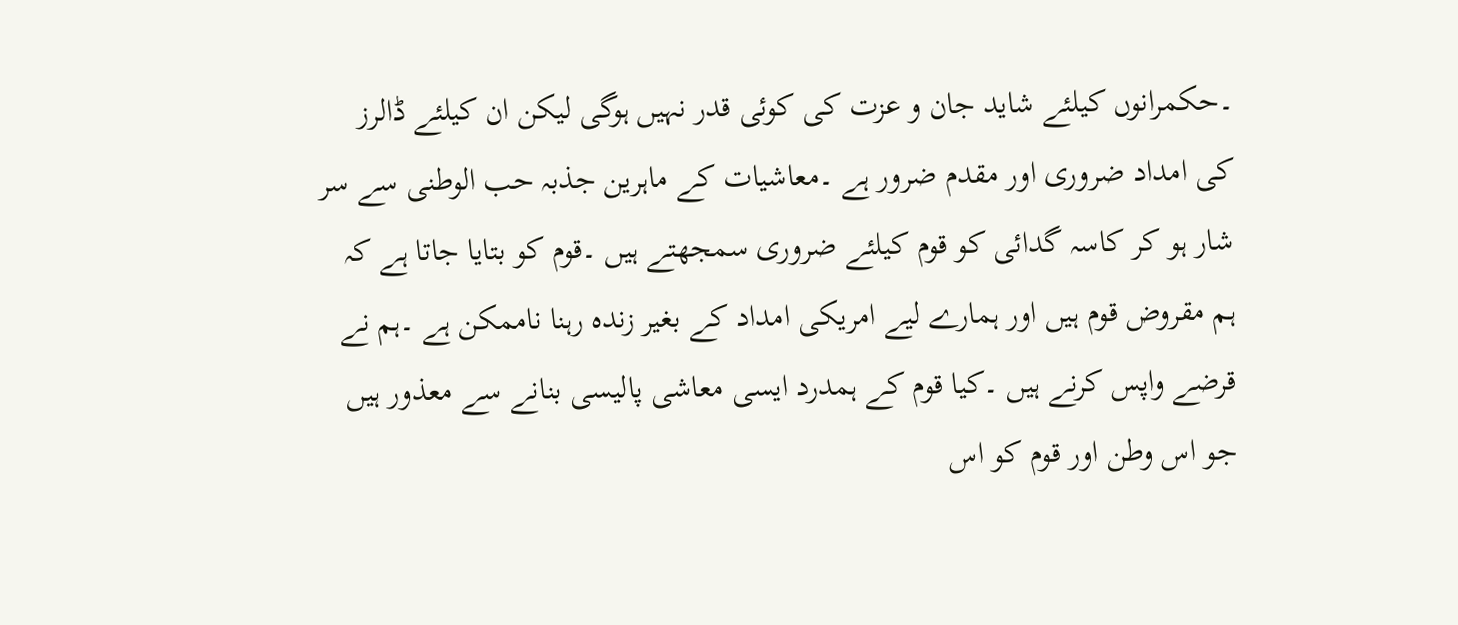۔حکمرانوں کیلئے شاید جان و عزت کی کوئی قدر نہیں ہوگی لیکن ان کیلئے ڈالرز کی امداد ضروری اور مقدم ضرور ہے ۔معاشیات کے ماہرین جذبہ حب الوطنی سے سر شار ہو کر کاسہ گدائی کو قوم کیلئے ضروری سمجھتے ہیں ۔قوم کو بتایا جاتا ہے کہ ہم مقروض قوم ہیں اور ہمارے لیے امریکی امداد کے بغیر زندہ رہنا ناممکن ہے ۔ہم نے قرضے واپس کرنے ہیں ۔کیا قوم کے ہمدرد ایسی معاشی پالیسی بنانے سے معذور ہیں جو اس وطن اور قوم کو اس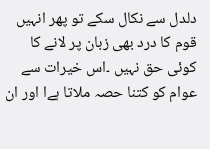دلدل سے نکال سکے تو پھر انہیں قوم کا درد بھی زبان پر لانے کا کوئی حق نہیں ۔اس خیرات سے عوام کو کتنا حصہ ملاتا ہےا اور ان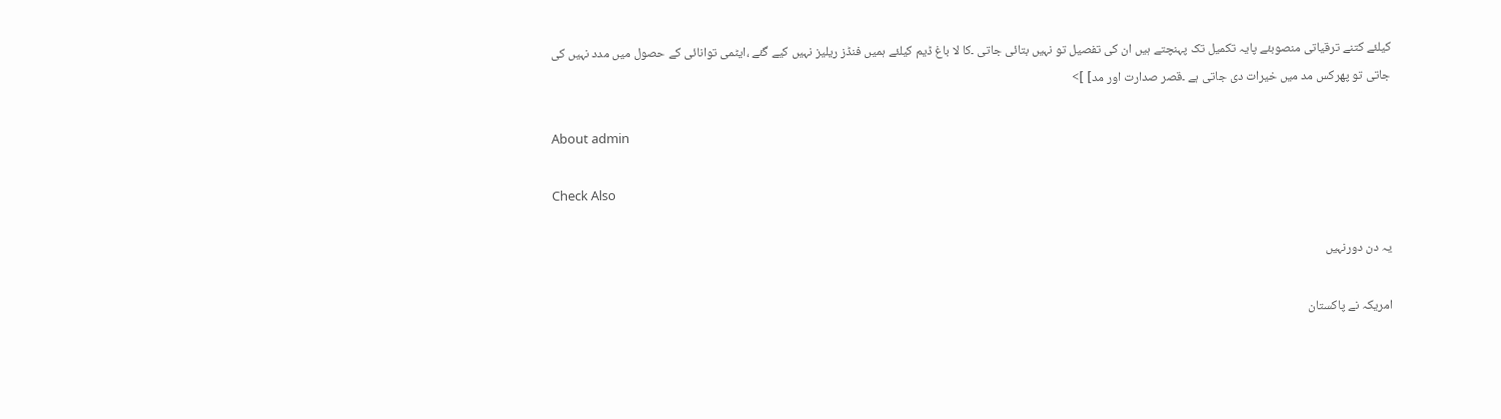کیلئے کتنے ترقیاتی منصوبئے پایہ تکمیل تک پہنچتے ہیں ان کی تفصیل تو نہیں بتائی جاتی ۔کا لا باغ ڈیم کیلئے ہمیں فنڈز ریلیز نہیں کیے گئے ،ایٹمی توانائی کے حصول میں مدد نہیں کی جاتی تو پھرکس مد میں خیرات دی جاتی ہے ۔قصر صدارت اور مد] ]>

About admin

Check Also

یہ دن دورنہیں

امریکہ نے پاکستان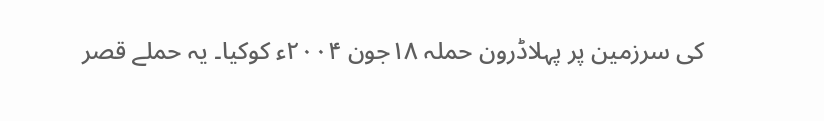کی سرزمین پر پہلاڈرون حملہ ۱۸جون ۲۰۰۴ء کوکیا۔ یہ حملے قصر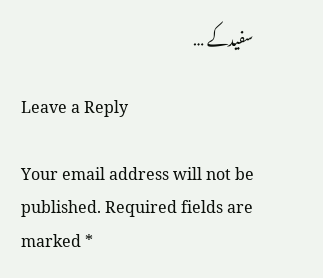سفیدکے …

Leave a Reply

Your email address will not be published. Required fields are marked *